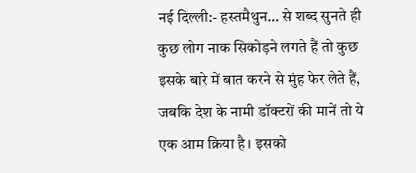नई दिल्ली:- हस्तमैथुन… से शब्द सुनते ही कुछ लोग नाक सिकोड़ने लगते हैं तो कुछ इसके बारे में बात करने से मुंह फेर लेते हैं, जबकि देश के नामी डॉक्टरों की मानें तो ये एक आम क्रिया है। इसको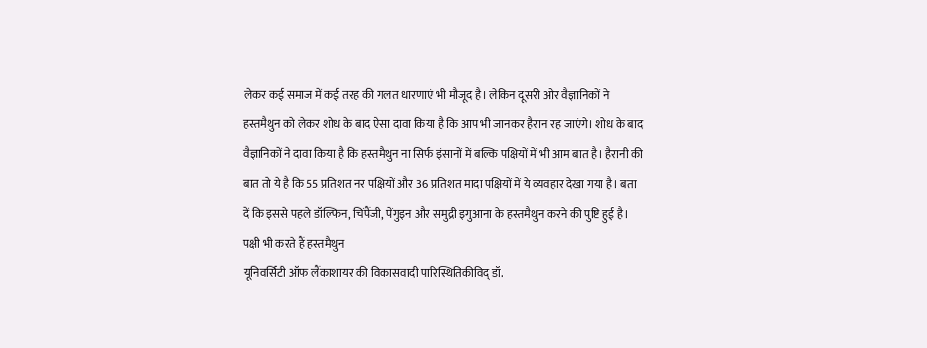लेकर कई समाज में कई तरह की गलत धारणाएं भी मौजूद है। लेकिन दूसरी ओर वैज्ञानिकों ने हस्तमैथुन को लेकर शोध के बाद ऐसा दावा किया है कि आप भी जानकर हैरान रह जाएंगे। शोध के बाद वैज्ञानिकों ने दावा किया है कि हस्तमैथुन ना सिर्फ इंसानों में बल्कि पक्षियों में भी आम बात है। हैरानी की बात तो ये है कि 55 प्रतिशत नर पक्षियों और 36 प्रतिशत मादा पक्षियों में ये व्यवहार देखा गया है। बता दें कि इससे पहले डॉल्फिन, चिंपैंजी, पेंगुइन और समुद्री इगुआना के हस्तमैथुन करने की पुष्टि हुई है।
पक्षी भी करते हैं हस्तमैथुन
यूनिवर्सिटी ऑफ लैंकाशायर की विकासवादी पारिस्थितिकीविद् डॉ.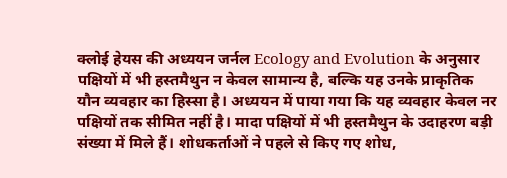क्लोई हेयस की अध्ययन जर्नल Ecology and Evolution के अनुसार पक्षियों में भी हस्तमैथुन न केवल सामान्य है, बल्कि यह उनके प्राकृतिक यौन व्यवहार का हिस्सा है। अध्ययन में पाया गया कि यह व्यवहार केवल नर पक्षियों तक सीमित नहीं है। मादा पक्षियों में भी हस्तमैथुन के उदाहरण बड़ी संख्या में मिले हैं। शोधकर्ताओं ने पहले से किए गए शोध,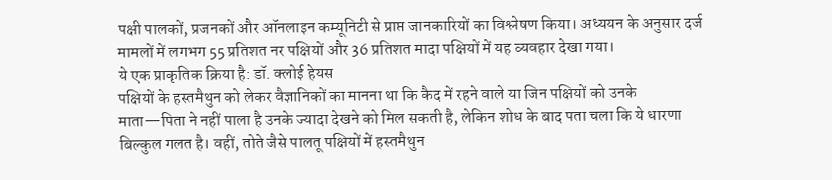पक्षी पालकों, प्रजनकों और ऑनलाइन कम्यूनिटी से प्राप्त जानकारियों का विश्लेषण किया। अध्ययन के अनुसार दर्ज मामलों में लगभग 55 प्रतिशत नर पक्षियों और 36 प्रतिशत मादा पक्षियों में यह व्यवहार देखा गया।
ये एक प्राकृतिक क्रिया है: डॉ. क्लोई हेयस
पक्षियों के हस्तमैथुन को लेकर वैज्ञानिकों का मानना था कि कैद में रहने वाले या जिन पक्षियों को उनके माता—पिता ने नहीं पाला है उनके ज्यादा देखने को मिल सकती है, लेकिन शोध के बाद पता चला कि ये धारणा बिल्कुल गलत है। वहीं, तोते जैसे पालतू पक्षियों में हस्तमैथुन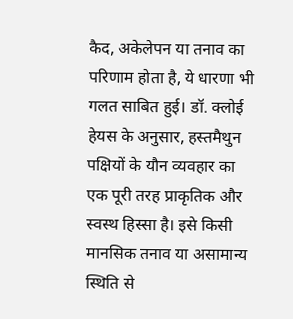कैद, अकेलेपन या तनाव का परिणाम होता है, ये धारणा भी गलत साबित हुई। डॉ. क्लोई हेयस के अनुसार, हस्तमैथुन पक्षियों के यौन व्यवहार का एक पूरी तरह प्राकृतिक और स्वस्थ हिस्सा है। इसे किसी मानसिक तनाव या असामान्य स्थिति से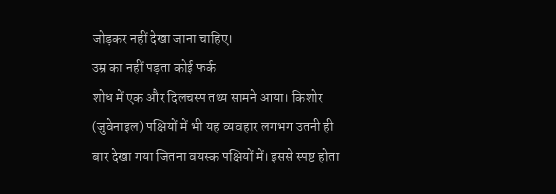जोड़कर नहीं देखा जाना चाहिए।
उम्र का नहीं पड़ता कोई फर्क
शोध में एक और दिलचस्प तथ्य सामने आया। किशोर (जुवेनाइल) पक्षियों में भी यह व्यवहार लगभग उतनी ही बार देखा गया जितना वयस्क पक्षियों में। इससे स्पष्ट होता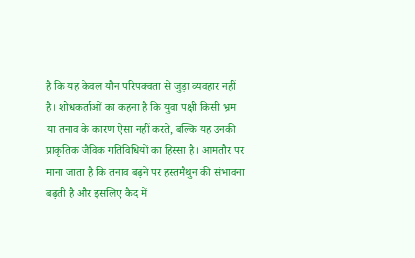है कि यह केवल यौन परिपक्वता से जुड़ा व्यवहार नहीं है। शोधकर्ताओं का कहना है कि युवा पक्षी किसी भ्रम या तनाव के कारण ऐसा नहीं करते, बल्कि यह उनकी प्राकृतिक जैविक गतिविधियों का हिस्सा है। आमतौर पर माना जाता है कि तनाव बढ़ने पर हस्तमैथुन की संभावना बढ़ती है और इसलिए कैद में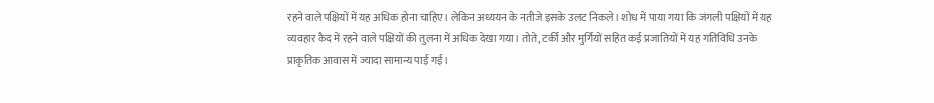रहने वाले पक्षियों में यह अधिक होना चाहिए। लेकिन अध्ययन के नतीजे इसके उलट निकले। शोध में पाया गया कि जंगली पक्षियों में यह व्यवहार कैद में रहने वाले पक्षियों की तुलना में अधिक देखा गया। तोते, टर्की और मुर्गियों सहित कई प्रजातियों में यह गतिविधि उनके प्राकृतिक आवास में ज्यादा सामान्य पाई गई।